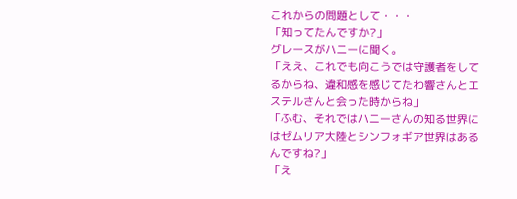これからの問題として・・・
「知ってたんですか?」
グレースがハニーに聞く。
「ええ、これでも向こうでは守護者をしてるからね、違和感を感じてたわ響さんとエステルさんと会った時からね」
「ふむ、それではハニーさんの知る世界にはゼムリア大陸とシンフォギア世界はあるんですね?」
「え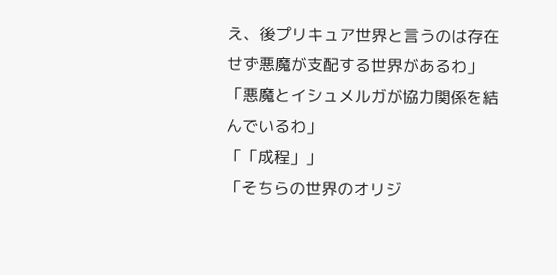え、後プリキュア世界と言うのは存在せず悪魔が支配する世界があるわ」
「悪魔とイシュメルガが協力関係を結んでいるわ」
「「成程」」
「そちらの世界のオリジ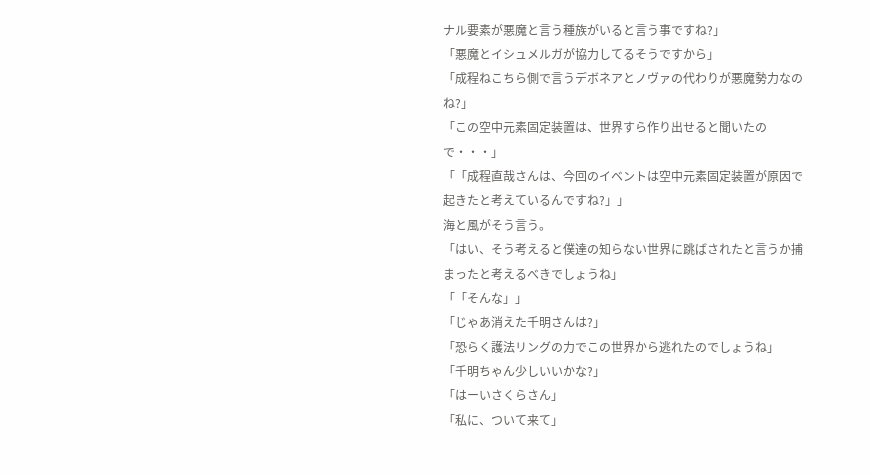ナル要素が悪魔と言う種族がいると言う事ですね?」
「悪魔とイシュメルガが協力してるそうですから」
「成程ねこちら側で言うデボネアとノヴァの代わりが悪魔勢力なのね?」
「この空中元素固定装置は、世界すら作り出せると聞いたので・・・」
「「成程直哉さんは、今回のイベントは空中元素固定装置が原因で起きたと考えているんですね?」」
海と風がそう言う。
「はい、そう考えると僕達の知らない世界に跳ばされたと言うか捕まったと考えるべきでしょうね」
「「そんな」」
「じゃあ消えた千明さんは?」
「恐らく護法リングの力でこの世界から逃れたのでしょうね」
「千明ちゃん少しいいかな?」
「はーいさくらさん」
「私に、ついて来て」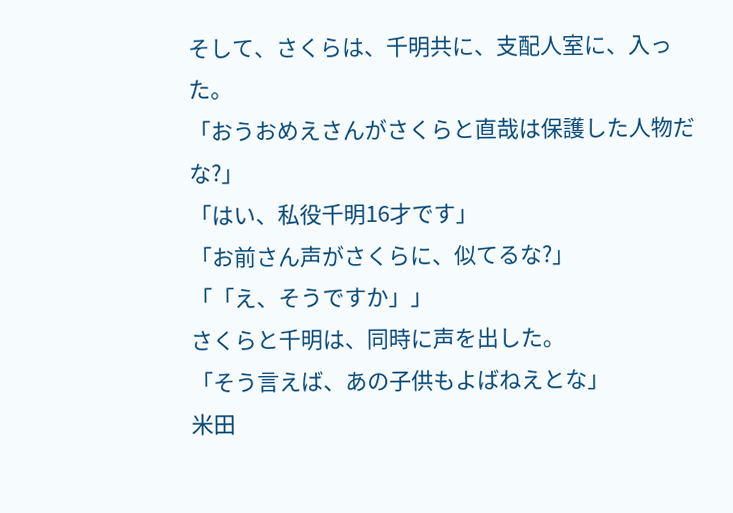そして、さくらは、千明共に、支配人室に、入った。
「おうおめえさんがさくらと直哉は保護した人物だな?」
「はい、私役千明16才です」
「お前さん声がさくらに、似てるな?」
「「え、そうですか」」
さくらと千明は、同時に声を出した。
「そう言えば、あの子供もよばねえとな」
米田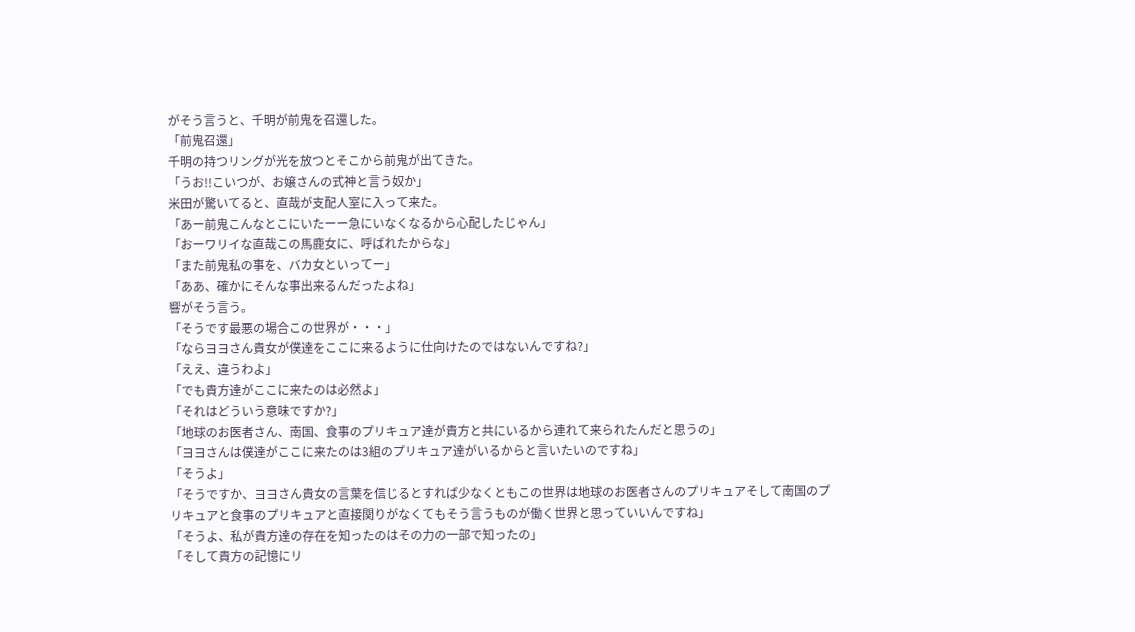がそう言うと、千明が前鬼を召還した。
「前鬼召還」
千明の持つリングが光を放つとそこから前鬼が出てきた。
「うお!!こいつが、お嬢さんの式神と言う奴か」
米田が驚いてると、直哉が支配人室に入って来た。
「あー前鬼こんなとこにいたーー急にいなくなるから心配したじゃん」
「おーワリイな直哉この馬鹿女に、呼ばれたからな」
「また前鬼私の事を、バカ女といってー」
「ああ、確かにそんな事出来るんだったよね」
響がそう言う。
「そうです最悪の場合この世界が・・・」
「ならヨヨさん貴女が僕達をここに来るように仕向けたのではないんですね?」
「ええ、違うわよ」
「でも貴方達がここに来たのは必然よ」
「それはどういう意味ですか?」
「地球のお医者さん、南国、食事のプリキュア達が貴方と共にいるから連れて来られたんだと思うの」
「ヨヨさんは僕達がここに来たのは3組のプリキュア達がいるからと言いたいのですね」
「そうよ」
「そうですか、ヨヨさん貴女の言葉を信じるとすれば少なくともこの世界は地球のお医者さんのプリキュアそして南国のプリキュアと食事のプリキュアと直接関りがなくてもそう言うものが働く世界と思っていいんですね」
「そうよ、私が貴方達の存在を知ったのはその力の一部で知ったの」
「そして貴方の記憶にリ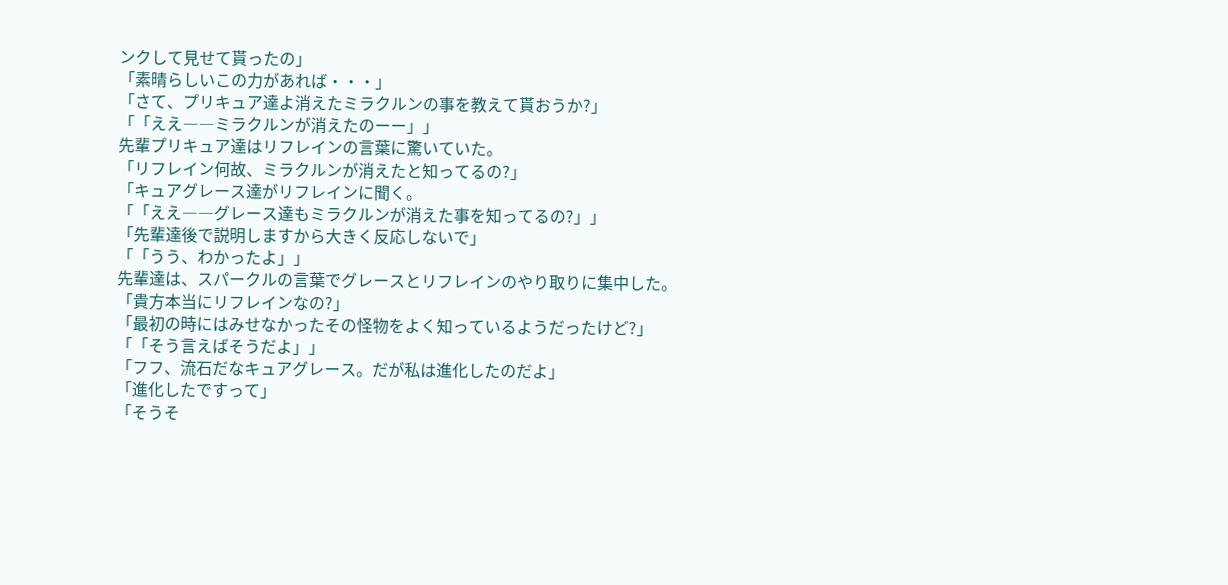ンクして見せて貰ったの」
「素晴らしいこの力があれば・・・」
「さて、プリキュア達よ消えたミラクルンの事を教えて貰おうか?」
「「ええ――ミラクルンが消えたのーー」」
先輩プリキュア達はリフレインの言葉に驚いていた。
「リフレイン何故、ミラクルンが消えたと知ってるの?」
「キュアグレース達がリフレインに聞く。
「「ええ――グレース達もミラクルンが消えた事を知ってるの?」」
「先輩達後で説明しますから大きく反応しないで」
「「うう、わかったよ」」
先輩達は、スパークルの言葉でグレースとリフレインのやり取りに集中した。
「貴方本当にリフレインなの?」
「最初の時にはみせなかったその怪物をよく知っているようだったけど?」
「「そう言えばそうだよ」」
「フフ、流石だなキュアグレース。だが私は進化したのだよ」
「進化したですって」
「そうそ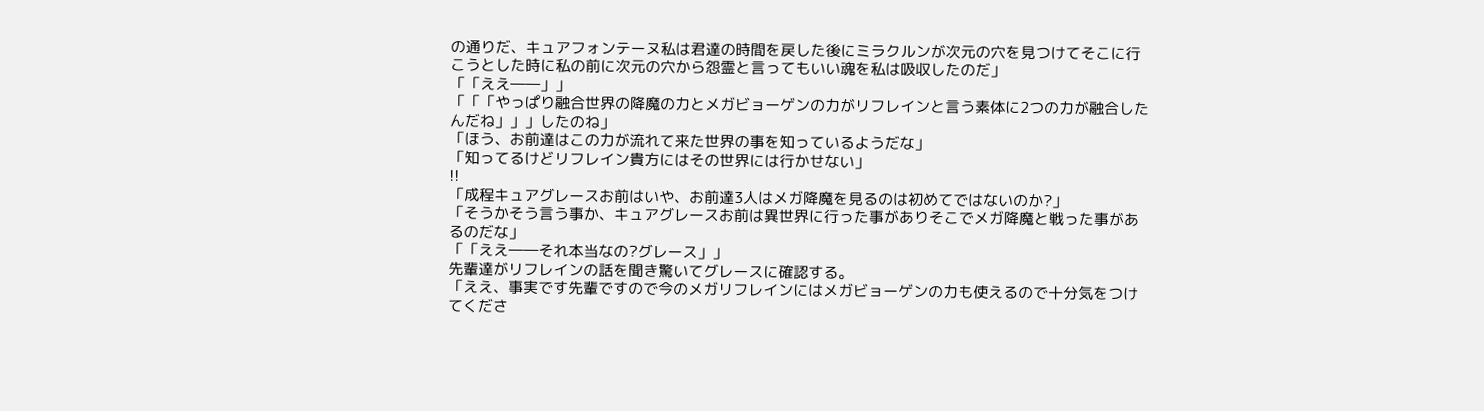の通りだ、キュアフォンテーヌ私は君達の時間を戻した後にミラクルンが次元の穴を見つけてそこに行こうとした時に私の前に次元の穴から怨霊と言ってもいい魂を私は吸収したのだ」
「「ええ――」」
「「「やっぱり融合世界の降魔の力とメガビョーゲンの力がリフレインと言う素体に2つの力が融合したんだね」」」したのね」
「ほう、お前達はこの力が流れて来た世界の事を知っているようだな」
「知ってるけどリフレイン貴方にはその世界には行かせない」
!!
「成程キュアグレースお前はいや、お前達3人はメガ降魔を見るのは初めてではないのか?」
「そうかそう言う事か、キュアグレースお前は異世界に行った事がありそこでメガ降魔と戦った事があるのだな」
「「ええ――それ本当なの?グレース」」
先輩達がリフレインの話を聞き驚いてグレースに確認する。
「ええ、事実です先輩ですので今のメガリフレインにはメガビョーゲンの力も使えるので十分気をつけてくださ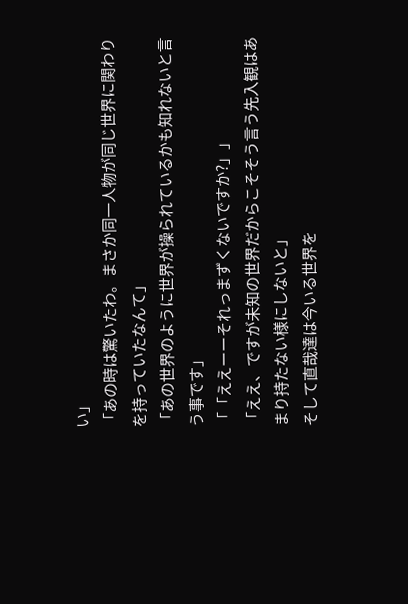い」
「あの時は驚いたわ。まさか同一人物が同じ世界に関わりを持っていたなんて」
「あの世界のように世界が操られているかも知れないと言う事です」
「「ええーーそれっまずくないですか?」」
「ええ、ですが未知の世界だからこそそう言う先入観はあまり持たない様にしないと」
そして直哉達は今いる世界を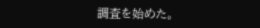調査を始めた。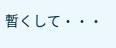暫くして・・・